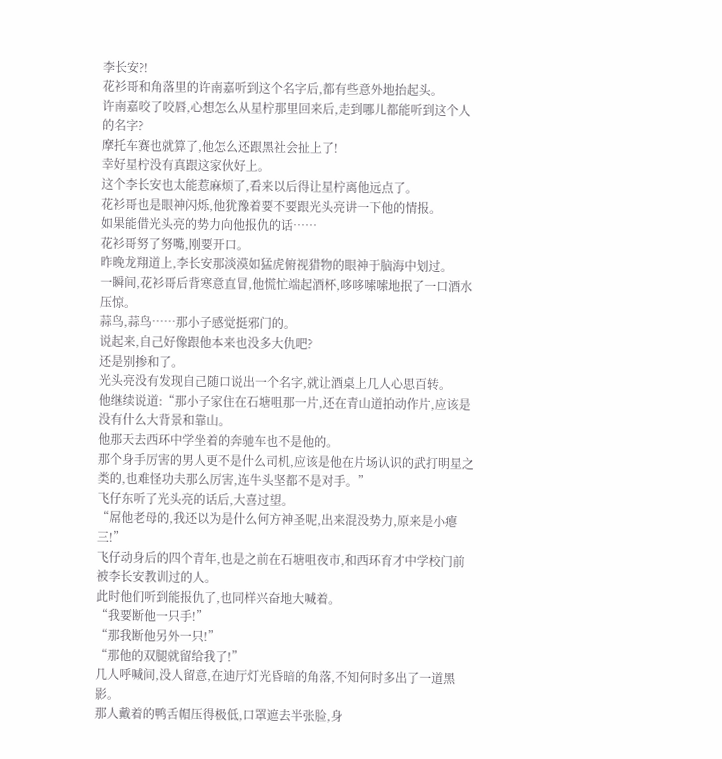李长安?!
花衫哥和角落里的许南嘉听到这个名字后,都有些意外地抬起头。
许南嘉咬了咬唇,心想怎么从星柠那里回来后,走到哪儿都能听到这个人的名字?
摩托车赛也就算了,他怎么还跟黑社会扯上了!
幸好星柠没有真跟这家伙好上。
这个李长安也太能惹麻烦了,看来以后得让星柠离他远点了。
花衫哥也是眼神闪烁,他犹豫着要不要跟光头亮讲一下他的情报。
如果能借光头亮的势力向他报仇的话……
花衫哥努了努嘴,刚要开口。
昨晚龙翔道上,李长安那淡漠如猛虎俯视猎物的眼神于脑海中划过。
一瞬间,花衫哥后背寒意直冒,他慌忙端起酒杯,哆哆嗦嗦地抿了一口酒水压惊。
蒜鸟,蒜鸟……那小子感觉挺邪门的。
说起来,自己好像跟他本来也没多大仇吧?
还是别掺和了。
光头亮没有发现自己随口说出一个名字,就让酒桌上几人心思百转。
他继续说道:“那小子家住在石塘咀那一片,还在青山道拍动作片,应该是没有什么大背景和靠山。
他那天去西环中学坐着的奔驰车也不是他的。
那个身手厉害的男人更不是什么司机,应该是他在片场认识的武打明星之类的,也难怪功夫那么厉害,连牛头坚都不是对手。”
飞仔东听了光头亮的话后,大喜过望。
“屌他老母的,我还以为是什么何方神圣呢,出来混没势力,原来是小瘪三!”
飞仔动身后的四个青年,也是之前在石塘咀夜市,和西环育才中学校门前被李长安教训过的人。
此时他们听到能报仇了,也同样兴奋地大喊着。
“我要断他一只手!”
“那我断他另外一只!”
“那他的双腿就留给我了!”
几人呼喊间,没人留意,在迪厅灯光昏暗的角落,不知何时多出了一道黑影。
那人戴着的鸭舌帽压得极低,口罩遮去半张脸,身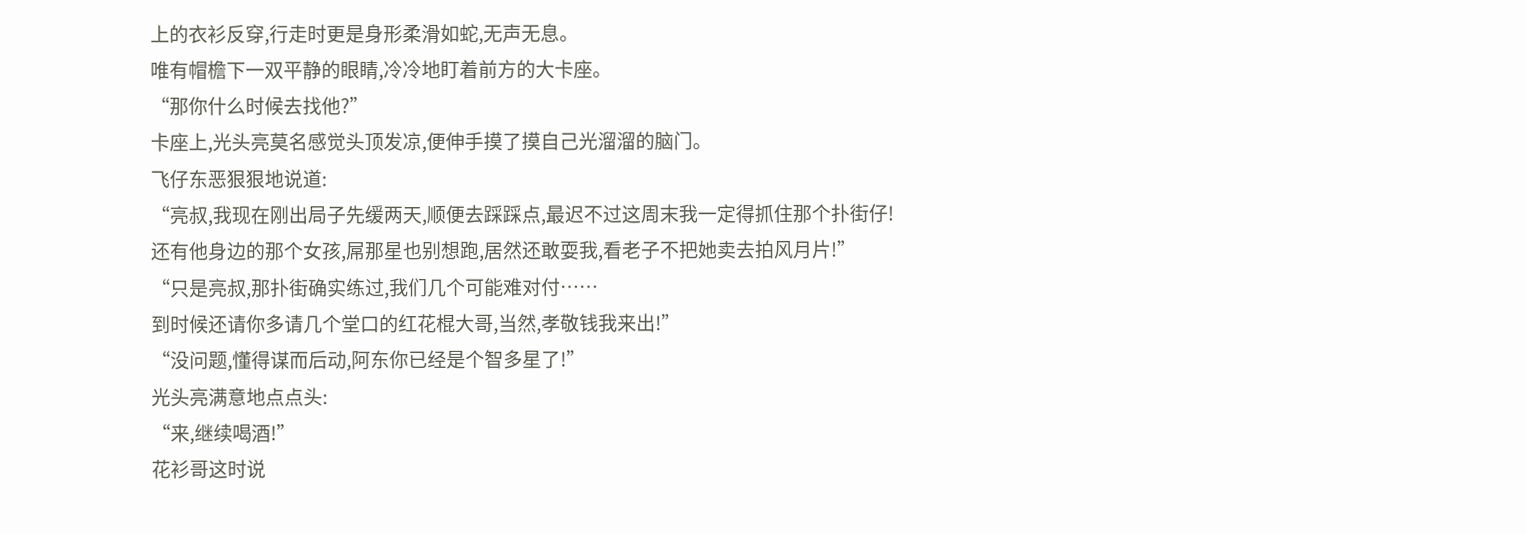上的衣衫反穿,行走时更是身形柔滑如蛇,无声无息。
唯有帽檐下一双平静的眼睛,冷冷地盯着前方的大卡座。
“那你什么时候去找他?”
卡座上,光头亮莫名感觉头顶发凉,便伸手摸了摸自己光溜溜的脑门。
飞仔东恶狠狠地说道:
“亮叔,我现在刚出局子先缓两天,顺便去踩踩点,最迟不过这周末我一定得抓住那个扑街仔!
还有他身边的那个女孩,屌那星也别想跑,居然还敢耍我,看老子不把她卖去拍风月片!”
“只是亮叔,那扑街确实练过,我们几个可能难对付……
到时候还请你多请几个堂口的红花棍大哥,当然,孝敬钱我来出!”
“没问题,懂得谋而后动,阿东你已经是个智多星了!”
光头亮满意地点点头:
“来,继续喝酒!”
花衫哥这时说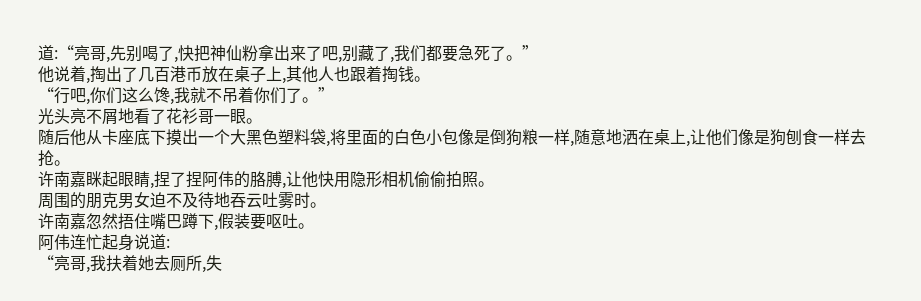道:“亮哥,先别喝了,快把神仙粉拿出来了吧,别藏了,我们都要急死了。”
他说着,掏出了几百港币放在桌子上,其他人也跟着掏钱。
“行吧,你们这么馋,我就不吊着你们了。”
光头亮不屑地看了花衫哥一眼。
随后他从卡座底下摸出一个大黑色塑料袋,将里面的白色小包像是倒狗粮一样,随意地洒在桌上,让他们像是狗刨食一样去抢。
许南嘉眯起眼睛,捏了捏阿伟的胳膊,让他快用隐形相机偷偷拍照。
周围的朋克男女迫不及待地吞云吐雾时。
许南嘉忽然捂住嘴巴蹲下,假装要呕吐。
阿伟连忙起身说道:
“亮哥,我扶着她去厕所,失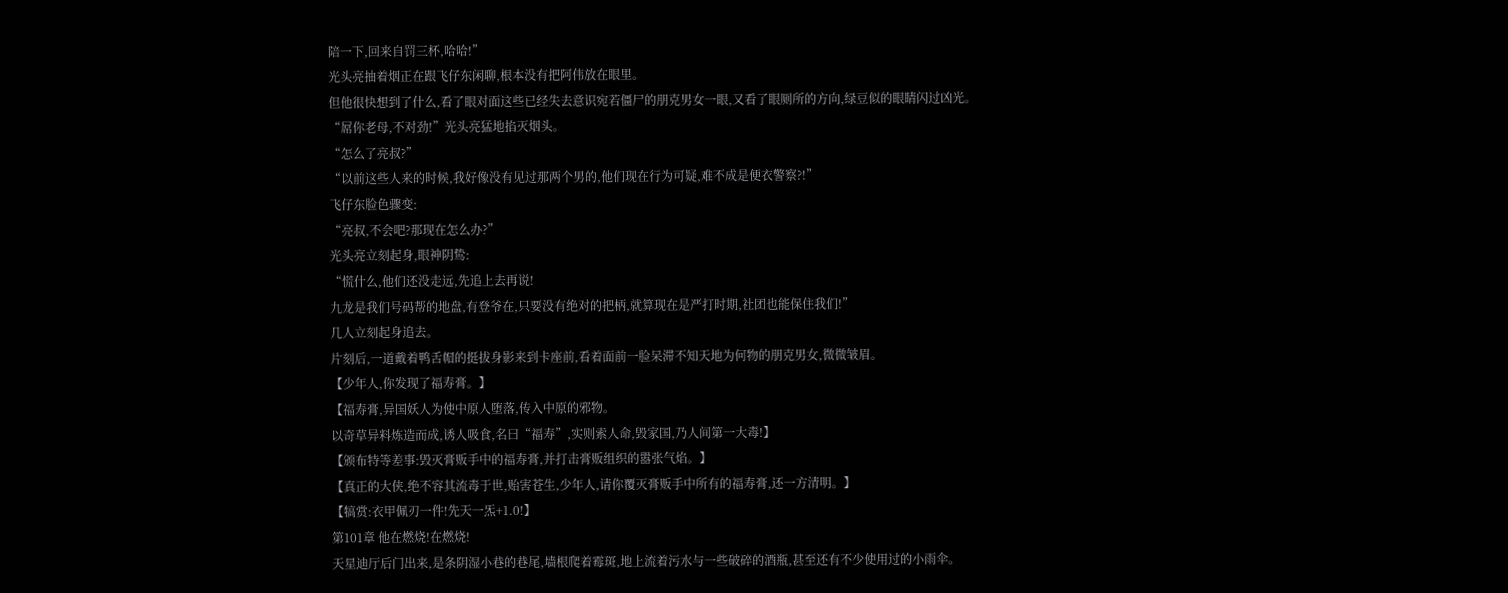陪一下,回来自罚三杯,哈哈!”
光头亮抽着烟正在跟飞仔东闲聊,根本没有把阿伟放在眼里。
但他很快想到了什么,看了眼对面这些已经失去意识宛若僵尸的朋克男女一眼,又看了眼厕所的方向,绿豆似的眼睛闪过凶光。
“屌你老母,不对劲!”光头亮猛地掐灭烟头。
“怎么了亮叔?”
“以前这些人来的时候,我好像没有见过那两个男的,他们现在行为可疑,难不成是便衣警察?!”
飞仔东脸色骤变:
“亮叔,不会吧?那现在怎么办?”
光头亮立刻起身,眼神阴鸷:
“慌什么,他们还没走远,先追上去再说!
九龙是我们号码帮的地盘,有登爷在,只要没有绝对的把柄,就算现在是严打时期,社团也能保住我们!”
几人立刻起身追去。
片刻后,一道戴着鸭舌帽的挺拔身影来到卡座前,看着面前一脸呆滞不知天地为何物的朋克男女,微微皱眉。
【少年人,你发现了福寿膏。】
【福寿膏,异国妖人为使中原人堕落,传入中原的邪物。
以奇草异料炼造而成,诱人吸食,名曰“福寿”,实则索人命,毁家国,乃人间第一大毒!】
【颁布特等差事:毁灭膏贩手中的福寿膏,并打击膏贩组织的嚣张气焰。】
【真正的大侠,绝不容其流毒于世,贻害苍生,少年人,请你覆灭膏贩手中所有的福寿膏,还一方清明。】
【犒赏:衣甲佩刃一件!先天一炁+1.0!】
第101章 他在燃烧!在燃烧!
天星迪厅后门出来,是条阴湿小巷的巷尾,墙根爬着霉斑,地上流着污水与一些破碎的酒瓶,甚至还有不少使用过的小雨伞。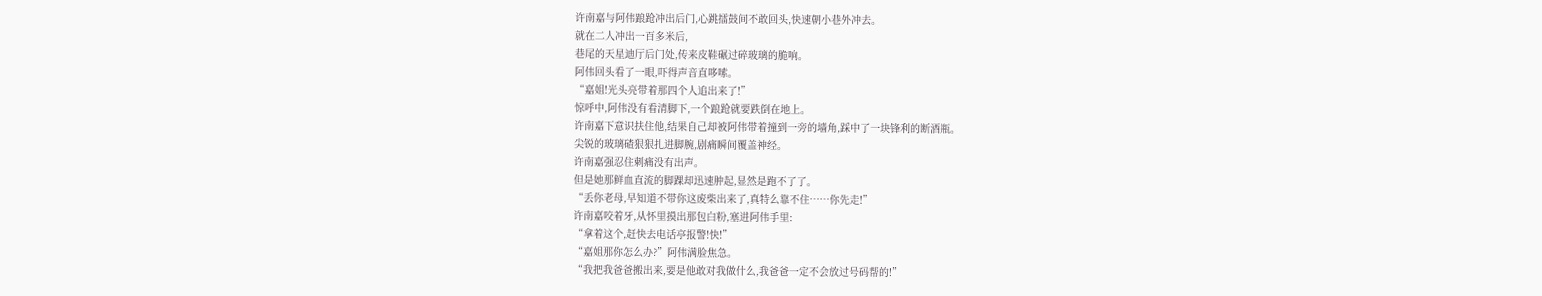许南嘉与阿伟踉跄冲出后门,心跳擂鼓间不敢回头,快速朝小巷外冲去。
就在二人冲出一百多米后,
巷尾的天星迪厅后门处,传来皮鞋碾过碎玻璃的脆响。
阿伟回头看了一眼,吓得声音直哆嗦。
“嘉姐!光头亮带着那四个人追出来了!”
惊呼中,阿伟没有看清脚下,一个踉跄就要跌倒在地上。
许南嘉下意识扶住他,结果自己却被阿伟带着撞到一旁的墙角,踩中了一块锋利的断酒瓶。
尖锐的玻璃碴狠狠扎进脚腕,剧痛瞬间覆盖神经。
许南嘉强忍住刺痛没有出声。
但是她那鲜血直流的脚踝却迅速肿起,显然是跑不了了。
“丢你老母,早知道不带你这废柴出来了,真特么靠不住……你先走!”
许南嘉咬着牙,从怀里摸出那包白粉,塞进阿伟手里:
“拿着这个,赶快去电话亭报警!快!”
“嘉姐那你怎么办?”阿伟满脸焦急。
“我把我爸爸搬出来,要是他敢对我做什么,我爸爸一定不会放过号码帮的!”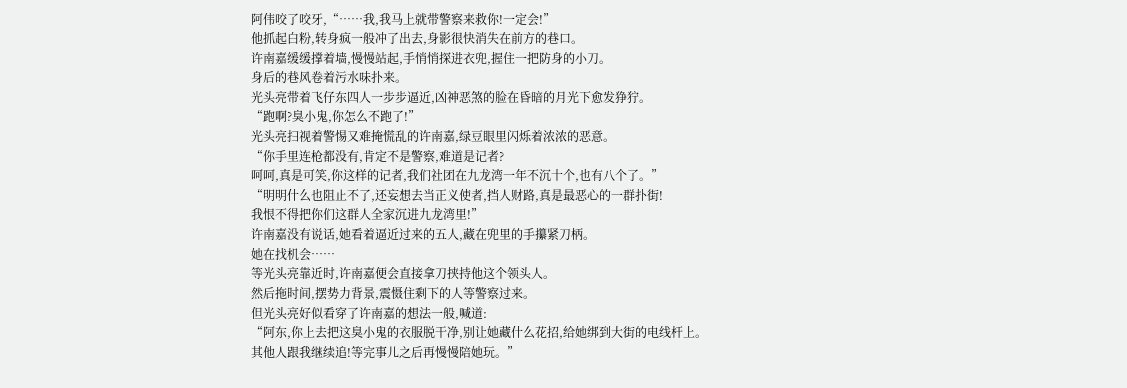阿伟咬了咬牙,“……我,我马上就带警察来救你!一定会!”
他抓起白粉,转身疯一般冲了出去,身影很快消失在前方的巷口。
许南嘉缓缓撑着墙,慢慢站起,手悄悄探进衣兜,握住一把防身的小刀。
身后的巷风卷着污水味扑来。
光头亮带着飞仔东四人一步步逼近,凶神恶煞的脸在昏暗的月光下愈发狰狞。
“跑啊?臭小鬼,你怎么不跑了!”
光头亮扫视着警惕又难掩慌乱的许南嘉,绿豆眼里闪烁着浓浓的恶意。
“你手里连枪都没有,肯定不是警察,难道是记者?
呵呵,真是可笑,你这样的记者,我们社团在九龙湾一年不沉十个,也有八个了。”
“明明什么也阻止不了,还妄想去当正义使者,挡人财路,真是最恶心的一群扑街!
我恨不得把你们这群人全家沉进九龙湾里!”
许南嘉没有说话,她看着逼近过来的五人,藏在兜里的手攥紧刀柄。
她在找机会……
等光头亮靠近时,许南嘉便会直接拿刀挟持他这个领头人。
然后拖时间,摆势力背景,震慑住剩下的人等警察过来。
但光头亮好似看穿了许南嘉的想法一般,喊道:
“阿东,你上去把这臭小鬼的衣服脱干净,别让她藏什么花招,给她绑到大街的电线杆上。
其他人跟我继续追!等完事儿之后再慢慢陪她玩。”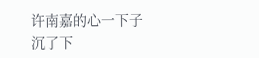许南嘉的心一下子沉了下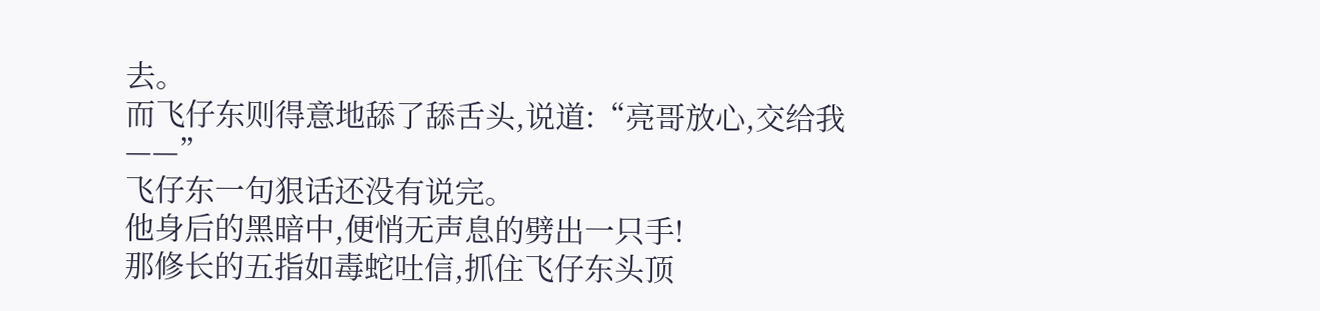去。
而飞仔东则得意地舔了舔舌头,说道:“亮哥放心,交给我——”
飞仔东一句狠话还没有说完。
他身后的黑暗中,便悄无声息的劈出一只手!
那修长的五指如毒蛇吐信,抓住飞仔东头顶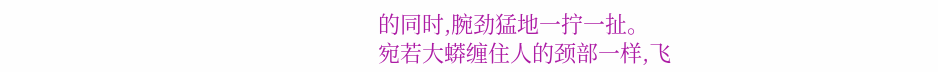的同时,腕劲猛地一拧一扯。
宛若大蟒缠住人的颈部一样,飞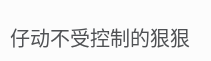仔动不受控制的狠狠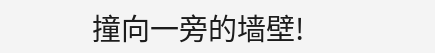撞向一旁的墙壁!